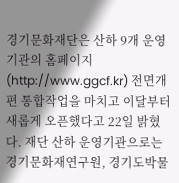경기문화재단은 산하 9개 운영기관의 홈페이지(http://www.ggcf.kr) 전면개편 통합작업을 마치고 이달부터 새롭게 오픈했다고 22일 밝혔다. 재단 산하 운영기관으로는 경기문화재연구원, 경기도박물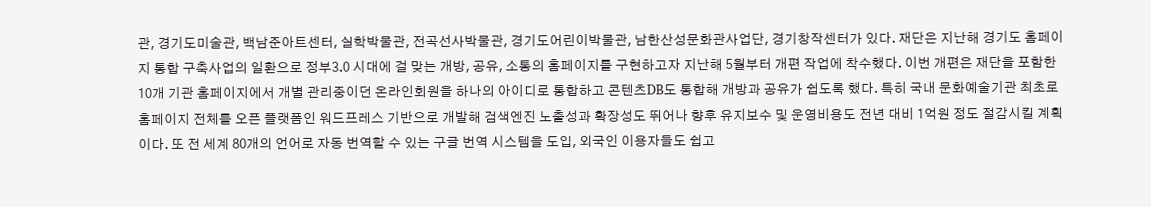관, 경기도미술관, 백남준아트센터, 실학박물관, 전곡선사박물관, 경기도어린이박물관, 남한산성문화관사업단, 경기창작센터가 있다. 재단은 지난해 경기도 홈페이지 통합 구축사업의 일환으로 정부3.0 시대에 걸 맞는 개방, 공유, 소통의 홈페이지를 구현하고자 지난해 5월부터 개편 작업에 착수했다. 이번 개편은 재단을 포함한 10개 기관 홈페이지에서 개별 관리중이던 온라인회원을 하나의 아이디로 통합하고 콘텐츠DB도 통합해 개방과 공유가 쉽도록 했다. 특히 국내 문화예술기관 최초로 홈페이지 전체를 오픈 플랫폼인 워드프레스 기반으로 개발해 검색엔진 노출성과 확장성도 뛰어나 향후 유지보수 및 운영비용도 전년 대비 1억원 정도 절감시킬 계획이다. 또 전 세계 80개의 언어로 자동 번역할 수 있는 구글 번역 시스템을 도입, 외국인 이용자들도 쉽고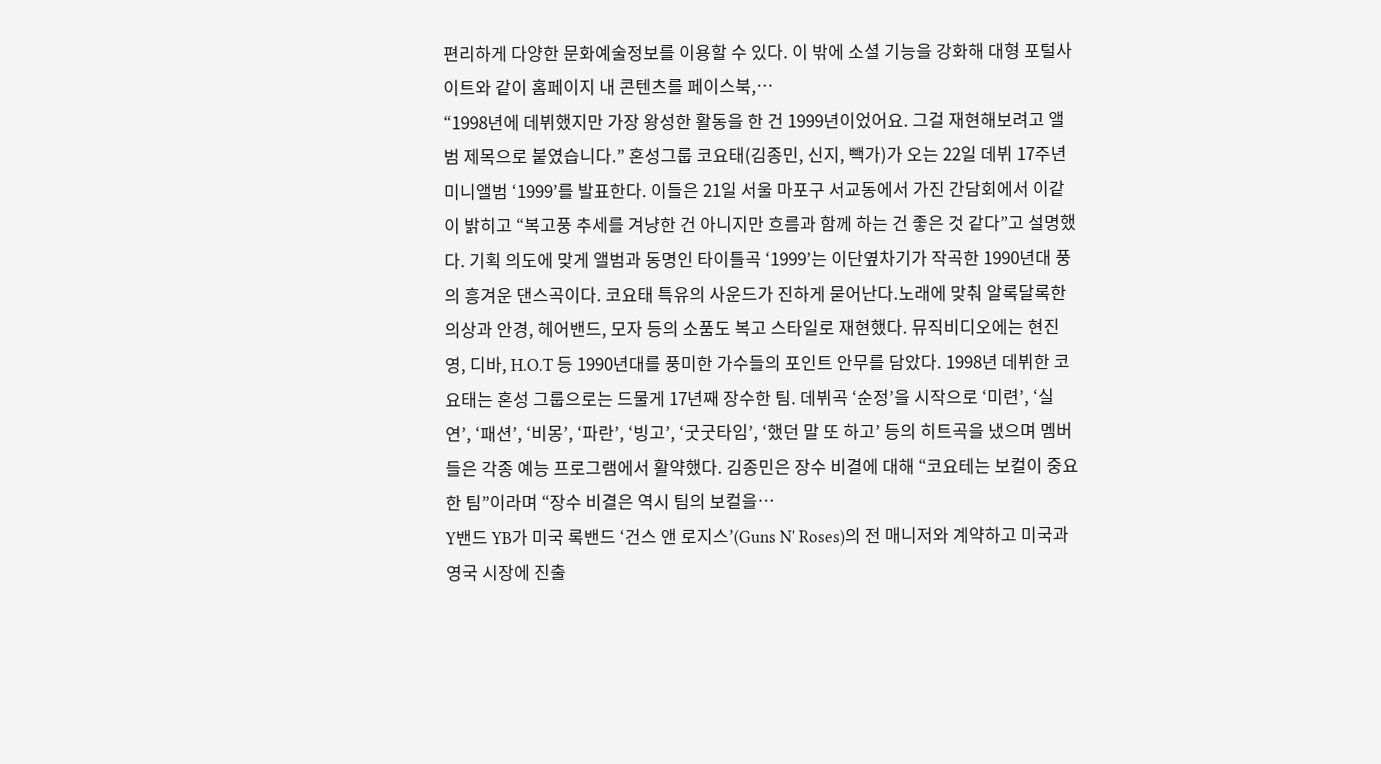편리하게 다양한 문화예술정보를 이용할 수 있다. 이 밖에 소셜 기능을 강화해 대형 포털사이트와 같이 홈페이지 내 콘텐츠를 페이스북,…
“1998년에 데뷔했지만 가장 왕성한 활동을 한 건 1999년이었어요. 그걸 재현해보려고 앨범 제목으로 붙였습니다.” 혼성그룹 코요태(김종민, 신지, 빽가)가 오는 22일 데뷔 17주년 미니앨범 ‘1999’를 발표한다. 이들은 21일 서울 마포구 서교동에서 가진 간담회에서 이같이 밝히고 “복고풍 추세를 겨냥한 건 아니지만 흐름과 함께 하는 건 좋은 것 같다”고 설명했다. 기획 의도에 맞게 앨범과 동명인 타이틀곡 ‘1999’는 이단옆차기가 작곡한 1990년대 풍의 흥겨운 댄스곡이다. 코요태 특유의 사운드가 진하게 묻어난다.노래에 맞춰 알록달록한 의상과 안경, 헤어밴드, 모자 등의 소품도 복고 스타일로 재현했다. 뮤직비디오에는 현진영, 디바, H.O.T 등 1990년대를 풍미한 가수들의 포인트 안무를 담았다. 1998년 데뷔한 코요태는 혼성 그룹으로는 드물게 17년째 장수한 팀. 데뷔곡 ‘순정’을 시작으로 ‘미련’, ‘실연’, ‘패션’, ‘비몽’, ‘파란’, ‘빙고’, ‘굿굿타임’, ‘했던 말 또 하고’ 등의 히트곡을 냈으며 멤버들은 각종 예능 프로그램에서 활약했다. 김종민은 장수 비결에 대해 “코요테는 보컬이 중요한 팀”이라며 “장수 비결은 역시 팀의 보컬을…
Y밴드 YB가 미국 록밴드 ‘건스 앤 로지스’(Guns N' Roses)의 전 매니저와 계약하고 미국과 영국 시장에 진출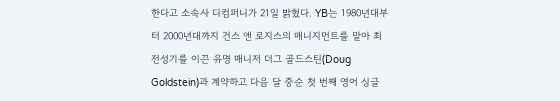한다고 소속사 디컴퍼니가 21일 밝혔다. YB는 1980년대부터 2000년대까지 건스 앤 로지스의 매니지먼트를 맡아 최전성기를 이끈 유명 매니저 더그 골드스틴(Doug Goldstein)과 계약하고 다음 달 중순 첫 번째 영어 싱글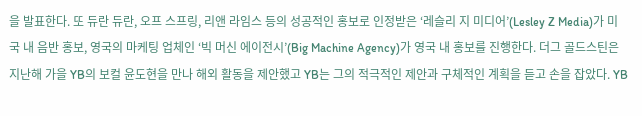을 발표한다. 또 듀란 듀란, 오프 스프링, 리앤 라임스 등의 성공적인 홍보로 인정받은 ‘레슬리 지 미디어’(Lesley Z Media)가 미국 내 음반 홍보, 영국의 마케팅 업체인 ‘빅 머신 에이전시’(Big Machine Agency)가 영국 내 홍보를 진행한다. 더그 골드스틴은 지난해 가을 YB의 보컬 윤도현을 만나 해외 활동을 제안했고 YB는 그의 적극적인 제안과 구체적인 계획을 듣고 손을 잡았다. YB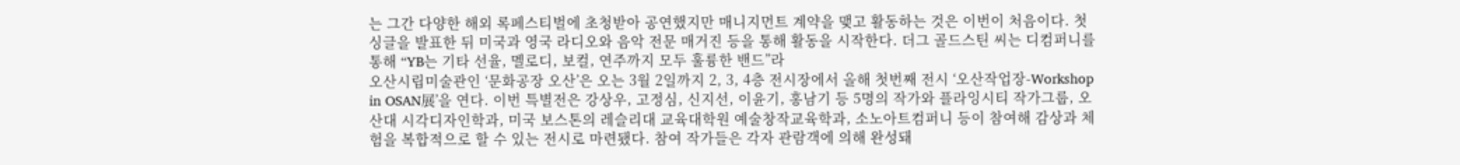는 그간 다양한 해외 록페스티벌에 초청받아 공연했지만 매니지먼트 계약을 맺고 활동하는 것은 이번이 처음이다. 첫 싱글을 발표한 뒤 미국과 영국 라디오와 음악 전문 매거진 등을 통해 활동을 시작한다. 더그 골드스틴 씨는 디컴퍼니를 통해 “YB는 기타 선율, 멜로디, 보컬, 연주까지 모두 훌륭한 밴드”라
오산시립미술관인 ‘문화공장 오산’은 오는 3월 2일까지 2, 3, 4층 전시장에서 올해 첫번째 전시 ‘오산작업장-Workshop in OSAN展’을 연다. 이번 특별전은 강상우, 고정심, 신지선, 이윤기, 홍남기 등 5명의 작가와 플라잉시티 작가그룹, 오산대 시각디자인학과, 미국 보스톤의 레슬리대 교육대학원 예술창작교육학과, 소노아트컴퍼니 등이 참여해 감상과 체험을 복합적으로 할 수 있는 전시로 마련됐다. 참여 작가들은 각자 관람객에 의해 완성돼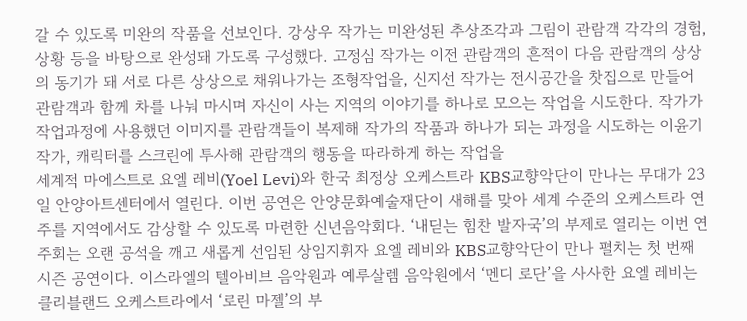갈 수 있도록 미완의 작품을 선보인다. 강상우 작가는 미완성된 추상조각과 그림이 관람객 각각의 경험, 상황 등을 바탕으로 완성돼 가도록 구성했다. 고정심 작가는 이전 관람객의 흔적이 다음 관람객의 상상의 동기가 돼 서로 다른 상상으로 채워나가는 조형작업을, 신지선 작가는 전시공간을 찻집으로 만들어 관람객과 함께 차를 나눠 마시며 자신이 사는 지역의 이야기를 하나로 모으는 작업을 시도한다. 작가가 작업과정에 사용했던 이미지를 관람객들이 복제해 작가의 작품과 하나가 되는 과정을 시도하는 이윤기 작가, 캐릭터를 스크린에 투사해 관람객의 행동을 따라하게 하는 작업을
세계적 마에스트로 요엘 레비(Yoel Levi)와 한국 최정상 오케스트라 KBS교향악단이 만나는 무대가 23일 안양아트센터에서 열린다. 이번 공연은 안양문화예술재단이 새해를 맞아 세계 수준의 오케스트라 연주를 지역에서도 감상할 수 있도록 마련한 신년음악회다. ‘내딛는 힘찬 발자국’의 부제로 열리는 이번 연주회는 오랜 공석을 깨고 새롭게 선임된 상임지휘자 요엘 레비와 KBS교향악단이 만나 펼치는 첫 번째 시즌 공연이다. 이스라엘의 텔아비브 음악원과 예루살렘 음악원에서 ‘멘디 로단’을 사사한 요엘 레비는 클리블랜드 오케스트라에서 ‘로린 마젤’의 부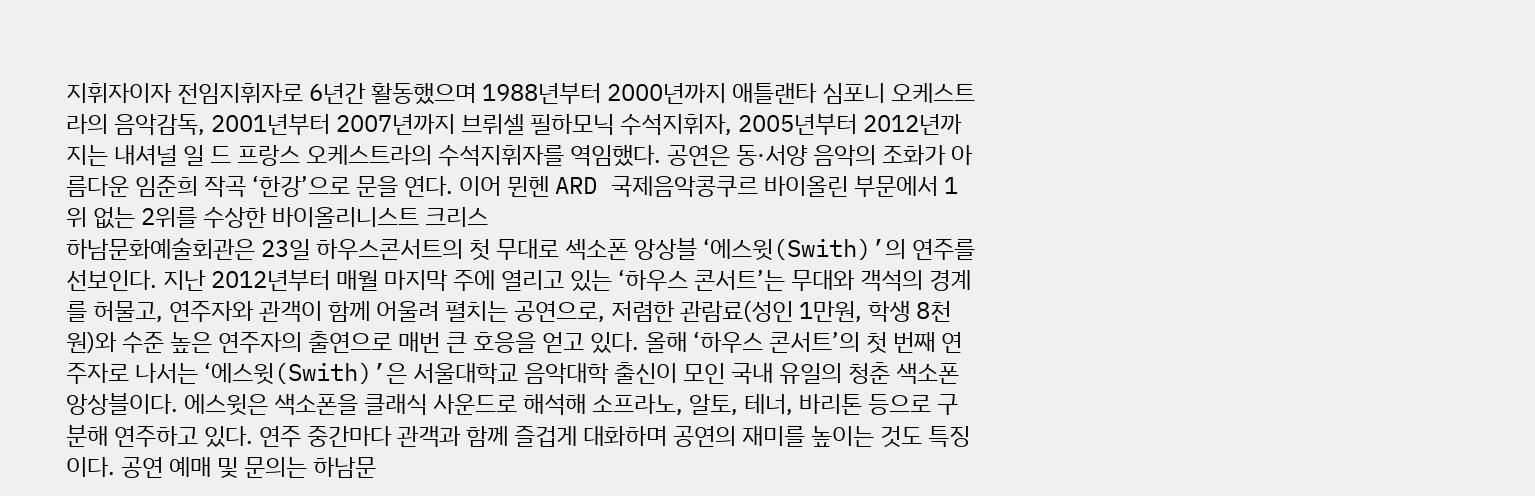지휘자이자 전임지휘자로 6년간 활동했으며 1988년부터 2000년까지 애틀랜타 심포니 오케스트라의 음악감독, 2001년부터 2007년까지 브뤼셀 필하모닉 수석지휘자, 2005년부터 2012년까지는 내셔널 일 드 프랑스 오케스트라의 수석지휘자를 역임했다. 공연은 동·서양 음악의 조화가 아름다운 임준희 작곡 ‘한강’으로 문을 연다. 이어 뮌헨 ARD 국제음악콩쿠르 바이올린 부문에서 1위 없는 2위를 수상한 바이올리니스트 크리스
하남문화예술회관은 23일 하우스콘서트의 첫 무대로 섹소폰 앙상블 ‘에스윗(Swith)’의 연주를 선보인다. 지난 2012년부터 매월 마지막 주에 열리고 있는 ‘하우스 콘서트’는 무대와 객석의 경계를 허물고, 연주자와 관객이 함께 어울려 펼치는 공연으로, 저렴한 관람료(성인 1만원, 학생 8천원)와 수준 높은 연주자의 출연으로 매번 큰 호응을 얻고 있다. 올해 ‘하우스 콘서트’의 첫 번째 연주자로 나서는 ‘에스윗(Swith)’은 서울대학교 음악대학 출신이 모인 국내 유일의 청춘 색소폰 앙상블이다. 에스윗은 색소폰을 클래식 사운드로 해석해 소프라노, 알토, 테너, 바리톤 등으로 구분해 연주하고 있다. 연주 중간마다 관객과 함께 즐겁게 대화하며 공연의 재미를 높이는 것도 특징이다. 공연 예매 및 문의는 하남문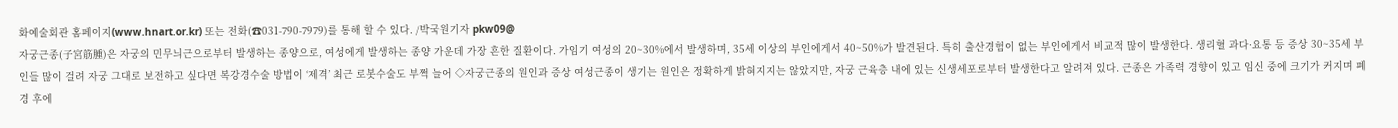화예술회관 홈페이지(www.hnart.or.kr) 또는 전화(☎031-790-7979)를 통해 할 수 있다. /박국원기자 pkw09@
자궁근종(子宮筋腫)은 자궁의 민무늬근으로부터 발생하는 종양으로, 여성에게 발생하는 종양 가운데 가장 흔한 질환이다. 가임기 여성의 20~30%에서 발생하며, 35세 이상의 부인에게서 40~50%가 발견된다. 특히 출산경험이 없는 부인에게서 비교적 많이 발생한다. 생리혈 과다·요통 등 증상 30~35세 부인들 많이 걸려 자궁 그대로 보전하고 싶다면 복강경수술 방법이 ‘제격’ 최근 로봇수술도 부쩍 늘어 ◇자궁근종의 원인과 증상 여성근종이 생기는 원인은 정확하게 밝혀지지는 않았지만, 자궁 근육층 내에 있는 신생세포로부터 발생한다고 알려져 있다. 근종은 가족력 경향이 있고 임신 중에 크기가 커지며 폐경 후에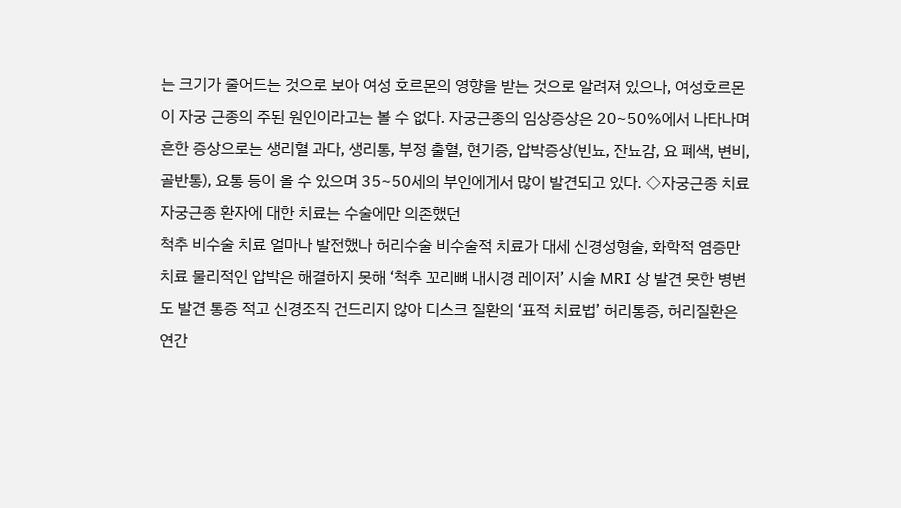는 크기가 줄어드는 것으로 보아 여성 호르몬의 영향을 받는 것으로 알려져 있으나, 여성호르몬이 자궁 근종의 주된 원인이라고는 볼 수 없다. 자궁근종의 임상증상은 20~50%에서 나타나며 흔한 증상으로는 생리혈 과다, 생리통, 부정 출혈, 현기증, 압박증상(빈뇨, 잔뇨감, 요 폐색, 변비, 골반통), 요통 등이 올 수 있으며 35~50세의 부인에게서 많이 발견되고 있다. ◇자궁근종 치료 자궁근종 환자에 대한 치료는 수술에만 의존했던
척추 비수술 치료 얼마나 발전했나 허리수술 비수술적 치료가 대세 신경성형술, 화학적 염증만 치료 물리적인 압박은 해결하지 못해 ‘척추 꼬리뼈 내시경 레이저’ 시술 MRI 상 발견 못한 병변도 발견 통증 적고 신경조직 건드리지 않아 디스크 질환의 ‘표적 치료법’ 허리통증, 허리질환은 연간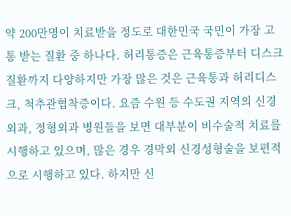약 200만명이 치료받을 정도로 대한민국 국민이 가장 고통 받는 질환 중 하나다. 허리통증은 근육통증부터 디스크질환까지 다양하지만 가장 많은 것은 근육통과 허리디스크, 척추관협착증이다. 요즘 수원 등 수도권 지역의 신경외과, 정형외과 병원들을 보면 대부분이 비수술적 치료를 시행하고 있으며, 많은 경우 경막외 신경성형술을 보편적으로 시행하고 있다. 하지만 신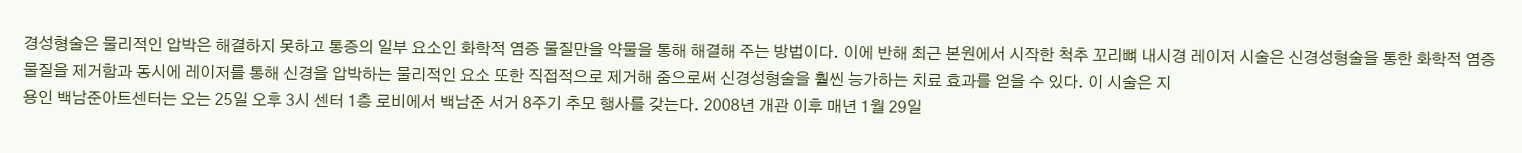경성형술은 물리적인 압박은 해결하지 못하고 통증의 일부 요소인 화학적 염증 물질만을 약물을 통해 해결해 주는 방법이다. 이에 반해 최근 본원에서 시작한 척추 꼬리뼈 내시경 레이저 시술은 신경성형술을 통한 화학적 염증 물질을 제거함과 동시에 레이저를 통해 신경을 압박하는 물리적인 요소 또한 직접적으로 제거해 줌으로써 신경성형술을 훨씬 능가하는 치료 효과를 얻을 수 있다. 이 시술은 지
용인 백남준아트센터는 오는 25일 오후 3시 센터 1층 로비에서 백남준 서거 8주기 추모 행사를 갖는다. 2008년 개관 이후 매년 1월 29일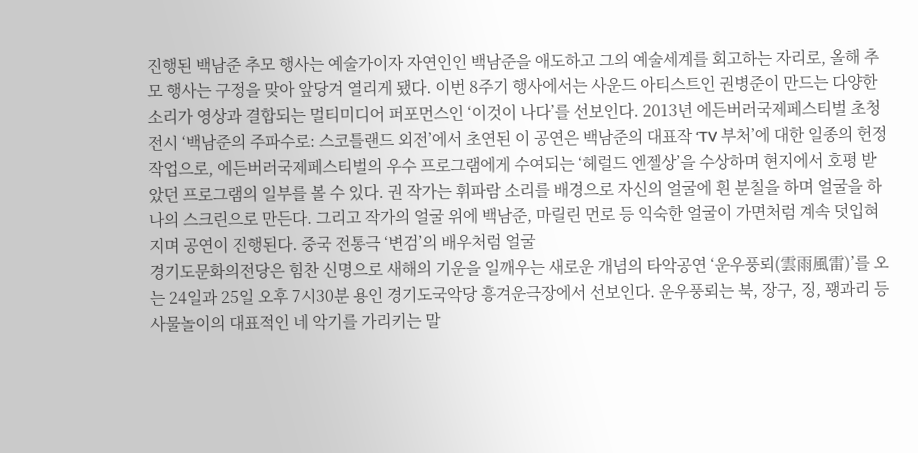진행된 백남준 추모 행사는 예술가이자 자연인인 백남준을 애도하고 그의 예술세계를 회고하는 자리로, 올해 추모 행사는 구정을 맞아 앞당겨 열리게 됐다. 이번 8주기 행사에서는 사운드 아티스트인 권병준이 만드는 다양한 소리가 영상과 결합되는 멀티미디어 퍼포먼스인 ‘이것이 나다’를 선보인다. 2013년 에든버러국제페스티벌 초청전시 ‘백남준의 주파수로: 스코틀랜드 외전’에서 초연된 이 공연은 백남준의 대표작 ‘TV 부처’에 대한 일종의 헌정 작업으로, 에든버러국제페스티벌의 우수 프로그램에게 수여되는 ‘헤럴드 엔젤상’을 수상하며 현지에서 호평 받았던 프로그램의 일부를 볼 수 있다. 권 작가는 휘파람 소리를 배경으로 자신의 얼굴에 흰 분칠을 하며 얼굴을 하나의 스크린으로 만든다. 그리고 작가의 얼굴 위에 백남준, 마릴린 먼로 등 익숙한 얼굴이 가면처럼 계속 덧입혀지며 공연이 진행된다. 중국 전통극 ‘변검’의 배우처럼 얼굴
경기도문화의전당은 힘찬 신명으로 새해의 기운을 일깨우는 새로운 개념의 타악공연 ‘운우풍뢰(雲雨風雷)’를 오는 24일과 25일 오후 7시30분 용인 경기도국악당 흥겨운극장에서 선보인다. 운우풍뢰는 북, 장구, 징, 꽹과리 등 사물놀이의 대표적인 네 악기를 가리키는 말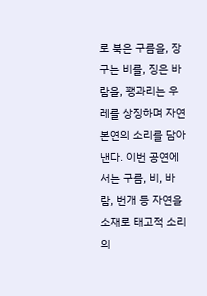로 북은 구름을, 장구는 비를, 징은 바람을, 꽹과리는 우레를 상징하며 자연 본연의 소리를 담아낸다. 이번 공연에서는 구름, 비, 바람, 번개 등 자연을 소재로 태고적 소리의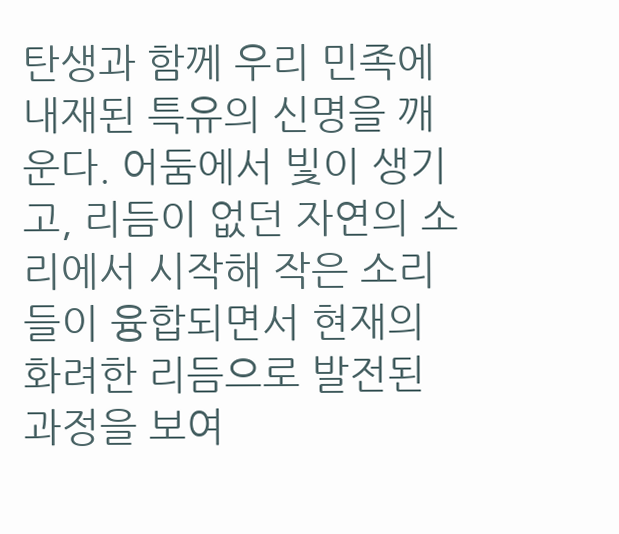탄생과 함께 우리 민족에 내재된 특유의 신명을 깨운다. 어둠에서 빛이 생기고, 리듬이 없던 자연의 소리에서 시작해 작은 소리들이 융합되면서 현재의 화려한 리듬으로 발전된 과정을 보여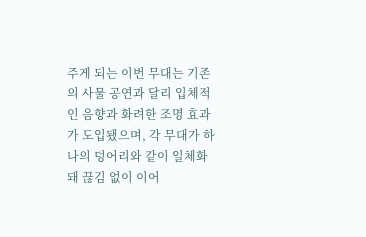주게 되는 이번 무대는 기존의 사물 공연과 달리 입체적인 음향과 화려한 조명 효과가 도입됐으며, 각 무대가 하나의 덩어리와 같이 일체화 돼 끊김 없이 이어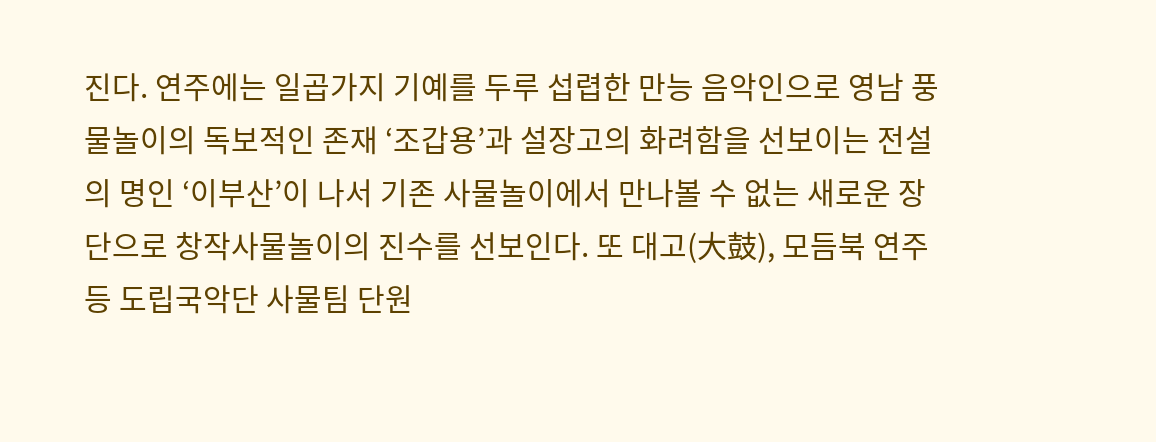진다. 연주에는 일곱가지 기예를 두루 섭렵한 만능 음악인으로 영남 풍물놀이의 독보적인 존재 ‘조갑용’과 설장고의 화려함을 선보이는 전설의 명인 ‘이부산’이 나서 기존 사물놀이에서 만나볼 수 없는 새로운 장단으로 창작사물놀이의 진수를 선보인다. 또 대고(大鼓), 모듬북 연주 등 도립국악단 사물팀 단원